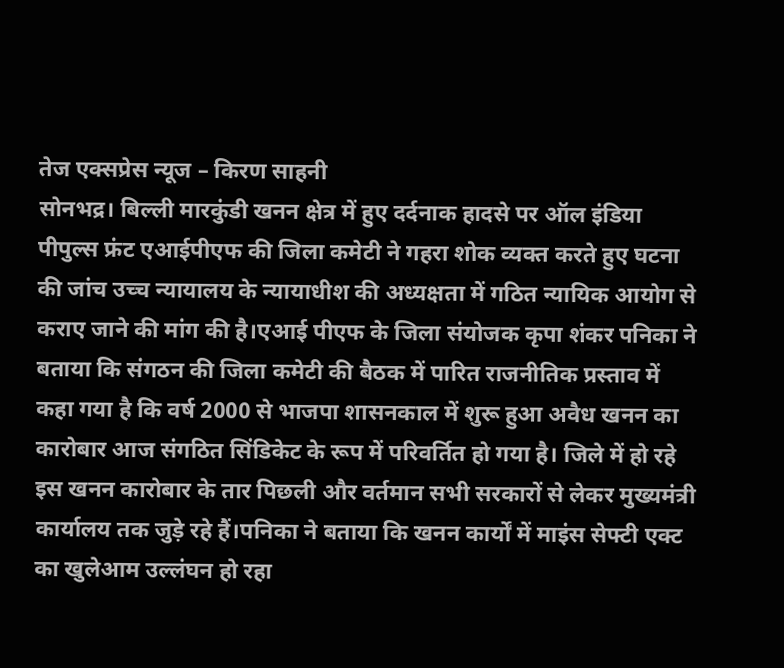तेज एक्सप्रेस न्यूज – किरण साहनी
सोनभद्र। बिल्ली मारकुंडी खनन क्षेत्र में हुए दर्दनाक हादसे पर ऑल इंडिया पीपुल्स फ्रंट एआईपीएफ की जिला कमेटी ने गहरा शोक व्यक्त करते हुए घटना की जांच उच्च न्यायालय के न्यायाधीश की अध्यक्षता में गठित न्यायिक आयोग से कराए जाने की मांग की है।एआई पीएफ के जिला संयोजक कृपा शंकर पनिका ने बताया कि संगठन की जिला कमेटी की बैठक में पारित राजनीतिक प्रस्ताव में कहा गया है कि वर्ष 2000 से भाजपा शासनकाल में शुरू हुआ अवैध खनन का कारोबार आज संगठित सिंडिकेट के रूप में परिवर्तित हो गया है। जिले में हो रहे इस खनन कारोबार के तार पिछली और वर्तमान सभी सरकारों से लेकर मुख्यमंत्री कार्यालय तक जुड़े रहे हैं।पनिका ने बताया कि खनन कार्यों में माइंस सेफ्टी एक्ट का खुलेआम उल्लंघन हो रहा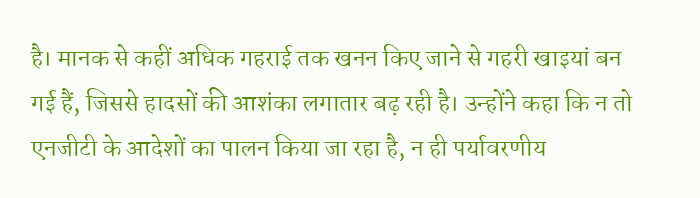है। मानक से कहीं अधिक गहराई तक खनन किए जाने से गहरी खाइयां बन गई हैं, जिससे हादसों की आशंका लगातार बढ़ रही है। उन्होंने कहा कि न तो एनजीटी के आदेशों का पालन किया जा रहा है, न ही पर्यावरणीय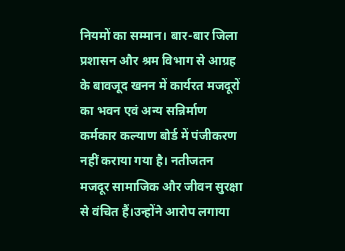नियमों का सम्मान। बार-बार जिला प्रशासन और श्रम विभाग से आग्रह के बावजूद खनन में कार्यरत मजदूरों का भवन एवं अन्य सन्निर्माण कर्मकार कल्याण बोर्ड में पंजीकरण नहीं कराया गया है। नतीजतन मजदूर सामाजिक और जीवन सुरक्षा से वंचित हैं।उन्होंने आरोप लगाया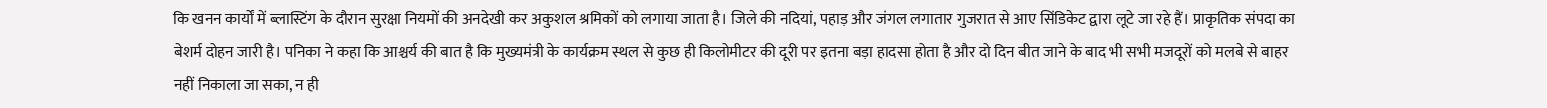कि खनन कार्यों में ब्लास्टिंग के दौरान सुरक्षा नियमों की अनदेखी कर अकुशल श्रमिकों को लगाया जाता है। जिले की नदियां, पहाड़ और जंगल लगातार गुजरात से आए सिंडिकेट द्वारा लूटे जा रहे हैं। प्राकृतिक संपदा का बेशर्म दोहन जारी है। पनिका ने कहा कि आश्चर्य की बात है कि मुख्यमंत्री के कार्यक्रम स्थल से कुछ ही किलोमीटर की दूरी पर इतना बड़ा हादसा होता है और दो दिन बीत जाने के बाद भी सभी मजदूरों को मलबे से बाहर नहीं निकाला जा सका, न ही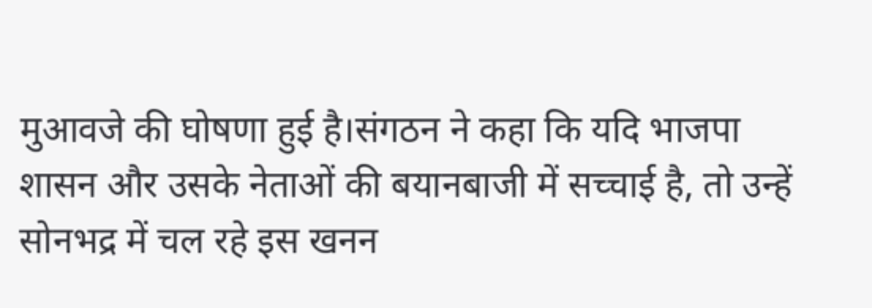मुआवजे की घोषणा हुई है।संगठन ने कहा कि यदि भाजपा शासन और उसके नेताओं की बयानबाजी में सच्चाई है, तो उन्हें सोनभद्र में चल रहे इस खनन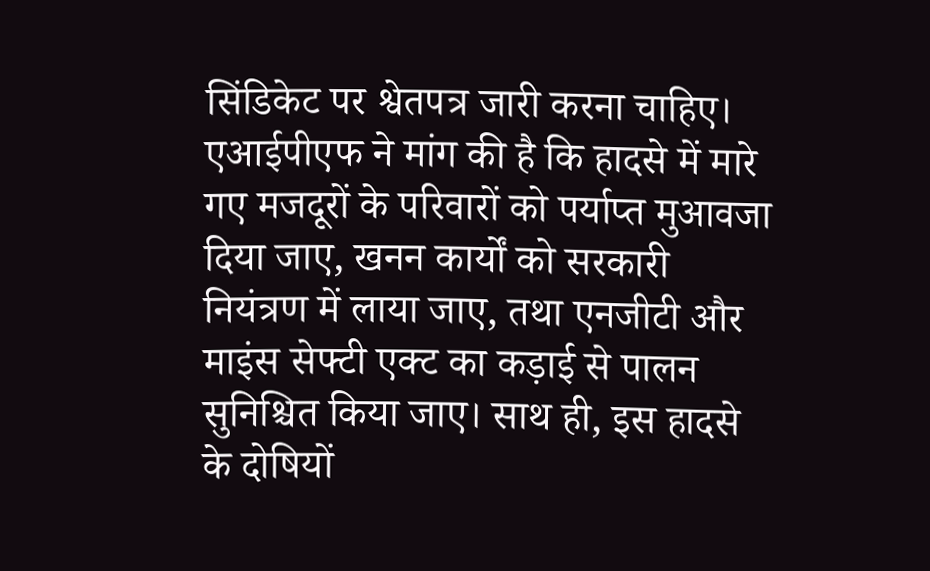सिंडिकेट पर श्वेतपत्र जारी करना चाहिए। एआईपीएफ ने मांग की है कि हादसे में मारे गए मजदूरों के परिवारों को पर्याप्त मुआवजा दिया जाए, खनन कार्यों को सरकारी नियंत्रण में लाया जाए, तथा एनजीटी और माइंस सेफ्टी एक्ट का कड़ाई से पालन सुनिश्चित किया जाए। साथ ही, इस हादसे के दोषियों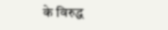के विरुद्ध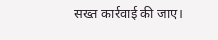सख्त कार्रवाई की जाए।